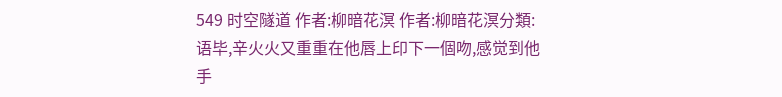549 时空隧道 作者:柳暗花溟 作者:柳暗花溟分類: 语毕,辛火火又重重在他唇上印下一個吻,感觉到他手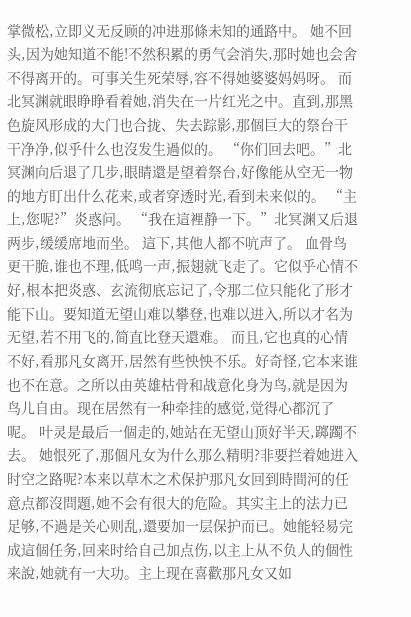掌微松,立即义无反顾的冲进那條未知的通路中。 她不回头,因为她知道不能!不然积累的勇气会消失,那时她也会舍不得离开的。可事关生死荣辱,容不得她婆婆妈妈呀。 而北冥渊就眼睁睁看着她,消失在一片红光之中。直到,那黑色旋风形成的大门也合拢、失去踪影,那個巨大的祭台干干净净,似乎什么也沒发生過似的。 “你们回去吧。”北冥渊向后退了几步,眼睛還是望着祭台,好像能从空无一物的地方盯出什么花来,或者穿透时光,看到未来似的。 “主上,您呢?”炎惑问。 “我在這裡静一下。”北冥渊又后退两步,缓缓席地而坐。 這下,其他人都不吭声了。 血骨鸟更干脆,谁也不理,低鸣一声,振翅就飞走了。它似乎心情不好,根本把炎惑、玄流彻底忘记了,令那二位只能化了形才能下山。要知道无望山难以攀登,也难以进入,所以才名为无望,若不用飞的,简直比登天還难。 而且,它也真的心情不好,看那凡女离开,居然有些怏怏不乐。好奇怪,它本来谁也不在意。之所以由英雄枯骨和战意化身为鸟,就是因为鸟儿自由。现在居然有一种牵挂的感觉,觉得心都沉了呢。 叶灵是最后一個走的,她站在无望山顶好半天,踯躅不去。 她恨死了,那個凡女为什么那么精明?非要拦着她进入时空之路呢?本来以草木之术保护那凡女回到時間河的任意点都沒問題,她不会有很大的危险。其实主上的法力已足够,不過是关心则乱,還要加一层保护而已。她能轻易完成這個任务,回来时给自己加点伤,以主上从不负人的個性来說,她就有一大功。主上现在喜歡那凡女又如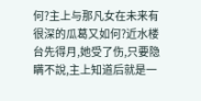何?主上与那凡女在未来有很深的瓜葛又如何?近水楼台先得月,她受了伤,只要隐瞒不說,主上知道后就是一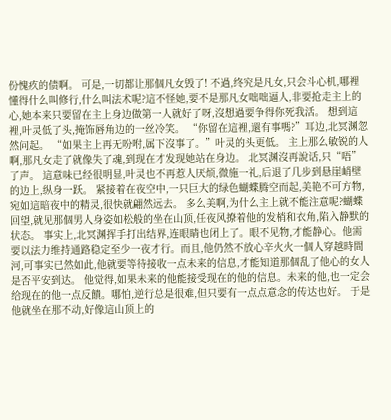份愧疚的债啊。 可是,一切都让那個凡女毁了! 不過,终究是凡女,只会斗心机,哪裡懂得什么叫修行,什么叫法术呢?這不怪她,要不是那凡女咄咄逼人,非要抢走主上的心,她本来只要留在主上身边做第一人就好了呀,沒想過要争得你死我活。 想到這裡,叶灵低了头,掩饰唇角边的一丝冷笑。 “你留在這裡,還有事嗎?”耳边,北冥渊忽然问起。 “如果主上再无吩咐,属下沒事了。”叶灵的头更低。 主上那么敏锐的人啊,那凡女走了就像失了魂,到现在才发现她站在身边。 北冥渊沒再說话,只“唔”了声。 這意味已经很明显,叶灵也不再惹人厌烦,微施一礼,后退了几步到悬崖峭壁的边上,纵身一跃。 紧接着在夜空中,一只巨大的绿色蝴蝶腾空而起,美艳不可方物,宛如這暗夜中的精灵,很快就翩然远去。 多么美啊,为什么主上就不能注意呢?蝴蝶回望,就见那個男人身姿如松般的坐在山顶,任夜风撩着他的发梢和衣角,陷入静默的状态。 事实上,北冥渊挥手打出结界,连眼睛也闭上了。眼不见物,才能静心。他需要以法力维持通路稳定至少一夜才行。而且,他仍然不放心辛火火一個人穿越時間河,可事实已然如此,他就要等待接收一点未来的信息,才能知道那個乱了他心的女人是否平安到达。 他觉得,如果未来的他能接受现在的他的信息。未来的他,也一定会给现在的他一点反饋。哪怕,逆行总是很难,但只要有一点点意念的传达也好。 于是他就坐在那不动,好像這山顶上的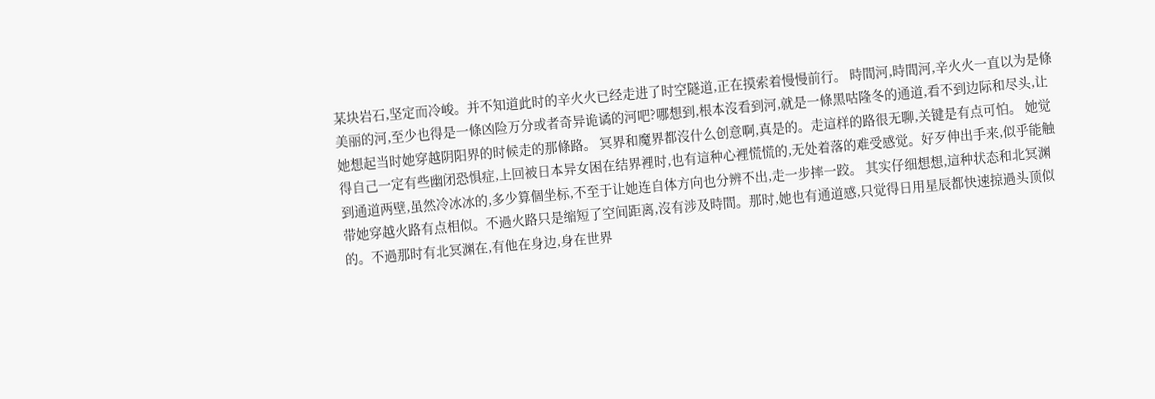某块岩石,坚定而冷峻。并不知道此时的辛火火已经走进了时空隧道,正在摸索着慢慢前行。 時間河,時間河,辛火火一直以为是條美丽的河,至少也得是一條凶险万分或者奇异诡谲的河吧?哪想到,根本沒看到河,就是一條黑咕隆冬的通道,看不到边际和尽头,让她想起当时她穿越阴阳界的时候走的那條路。 冥界和魔界都沒什么创意啊,真是的。走這样的路很无聊,关键是有点可怕。 她觉得自己一定有些幽闭恐惧症,上回被日本异女困在结界裡时,也有這种心裡慌慌的,无处着落的难受感觉。好歹伸出手来,似乎能触到通道两壁,虽然冷冰冰的,多少算個坐标,不至于让她连自体方向也分辨不出,走一步摔一跤。 其实仔细想想,這种状态和北冥渊带她穿越火路有点相似。不過火路只是缩短了空间距离,沒有涉及時間。那时,她也有通道感,只觉得日用星辰都快速掠過头顶似的。不過那时有北冥渊在,有他在身边,身在世界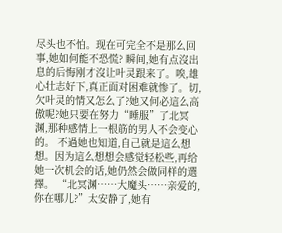尽头也不怕。现在可完全不是那么回事,她如何能不恐慌? 瞬间,她有点沒出息的后悔刚才沒让叶灵跟来了。唉,雄心壮志好下,真正面对困难就惨了。切,欠叶灵的情又怎么了?她又何必這么高傲呢?她只要在努力“睡服”了北冥渊,那种感情上一根筋的男人不会变心的。 不過她也知道,自己就是這么想想。因为這么想想会感觉轻松些,再给她一次机会的话,她仍然会做同样的選擇。 “北冥渊……大魔头……亲爱的,你在哪儿?”太安静了,她有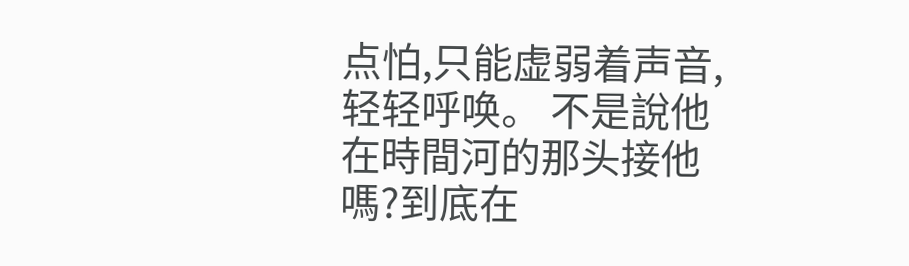点怕,只能虚弱着声音,轻轻呼唤。 不是說他在時間河的那头接他嗎?到底在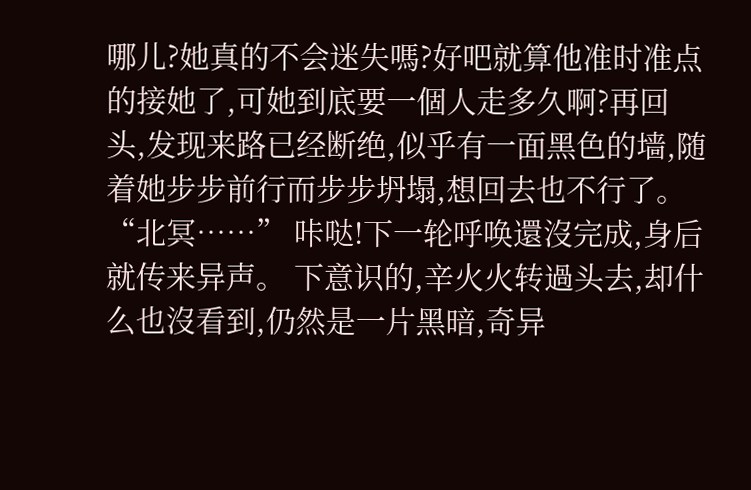哪儿?她真的不会迷失嗎?好吧就算他准时准点的接她了,可她到底要一個人走多久啊?再回头,发现来路已经断绝,似乎有一面黑色的墙,随着她步步前行而步步坍塌,想回去也不行了。 “北冥……” 咔哒!下一轮呼唤還沒完成,身后就传来异声。 下意识的,辛火火转過头去,却什么也沒看到,仍然是一片黑暗,奇异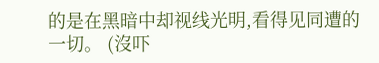的是在黑暗中却视线光明,看得见同遭的一切。 (沒吓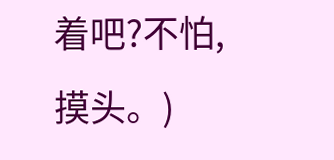着吧?不怕,摸头。)